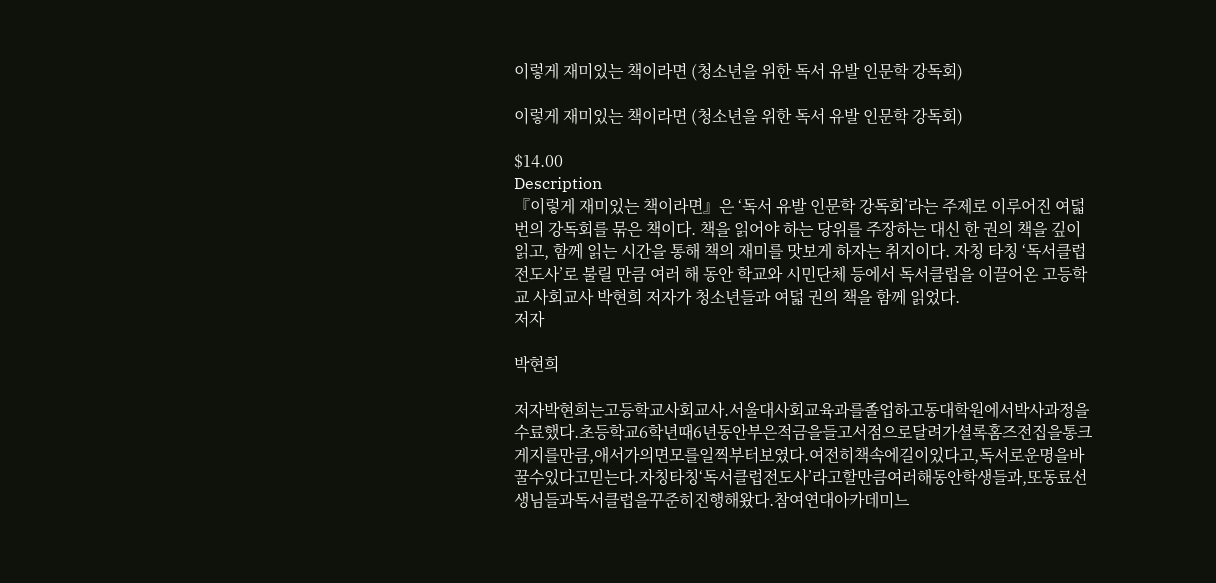이렇게 재미있는 책이라면 (청소년을 위한 독서 유발 인문학 강독회)

이렇게 재미있는 책이라면 (청소년을 위한 독서 유발 인문학 강독회)

$14.00
Description
『이렇게 재미있는 책이라면』은 ‘독서 유발 인문학 강독회’라는 주제로 이루어진 여덟 번의 강독회를 묶은 책이다. 책을 읽어야 하는 당위를 주장하는 대신 한 권의 책을 깊이 읽고, 함께 읽는 시간을 통해 책의 재미를 맛보게 하자는 취지이다. 자칭 타칭 ‘독서클럽 전도사’로 불릴 만큼 여러 해 동안 학교와 시민단체 등에서 독서클럽을 이끌어온 고등학교 사회교사 박현희 저자가 청소년들과 여덟 권의 책을 함께 읽었다.
저자

박현희

저자박현희는고등학교사회교사.서울대사회교육과를졸업하고동대학원에서박사과정을수료했다.초등학교6학년때6년동안부은적금을들고서점으로달려가셜록홈즈전집을통크게지를만큼,애서가의면모를일찍부터보였다.여전히책속에길이있다고,독서로운명을바꿀수있다고믿는다.자칭타칭‘독서클럽전도사’라고할만큼여러해동안학생들과,또동료선생님들과독서클럽을꾸준히진행해왔다.참여연대아카데미느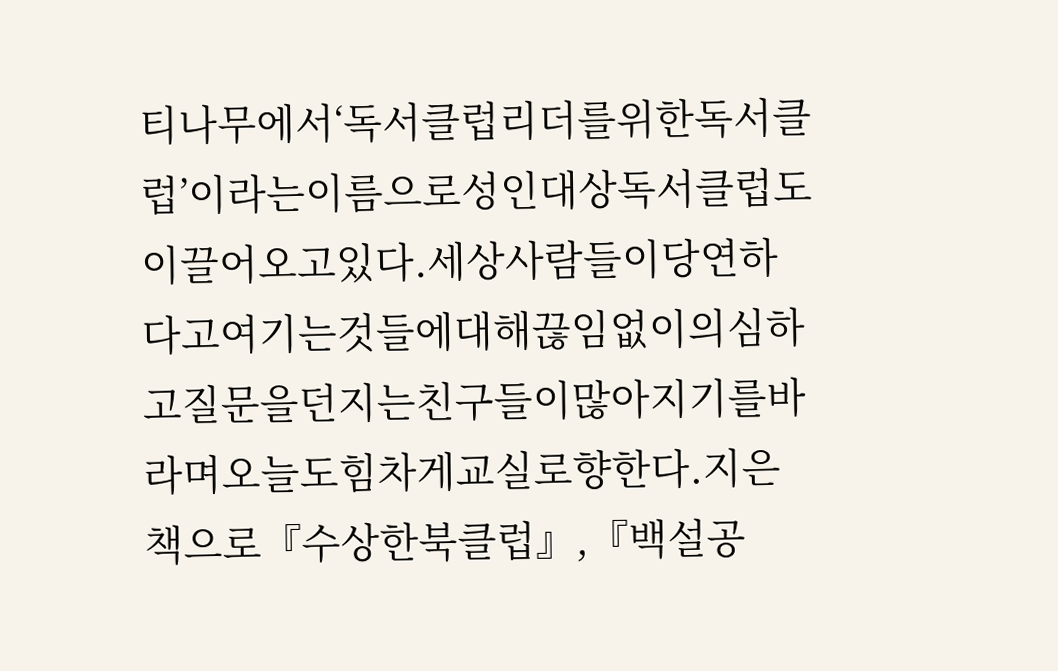티나무에서‘독서클럽리더를위한독서클럽’이라는이름으로성인대상독서클럽도이끌어오고있다.세상사람들이당연하다고여기는것들에대해끊임없이의심하고질문을던지는친구들이많아지기를바라며오늘도힘차게교실로향한다.지은책으로『수상한북클럽』,『백설공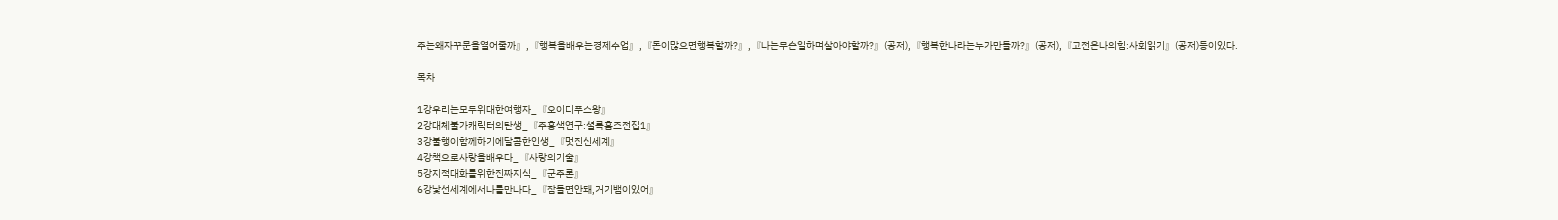주는왜자꾸문을열어줄까』,『행복을배우는경제수업』,『돈이많으면행복할까?』,『나는무슨일하며살아야할까?』(공저),『행복한나라는누가만들까?』(공저),『고전은나의힘:사회읽기』(공저)등이있다.

목차

1강우리는모두위대한여행자_『오이디푸스왕』
2강대체불가캐릭터의탄생_『주홍색연구:셜록홈즈전집1』
3강불행이함께하기에달콤한인생_『멋진신세계』
4강책으로사랑을배우다_『사랑의기술』
5강지적대화를위한진짜지식_『군주론』
6강낯선세계에서나를만나다_『잠들면안돼,거기뱀이있어』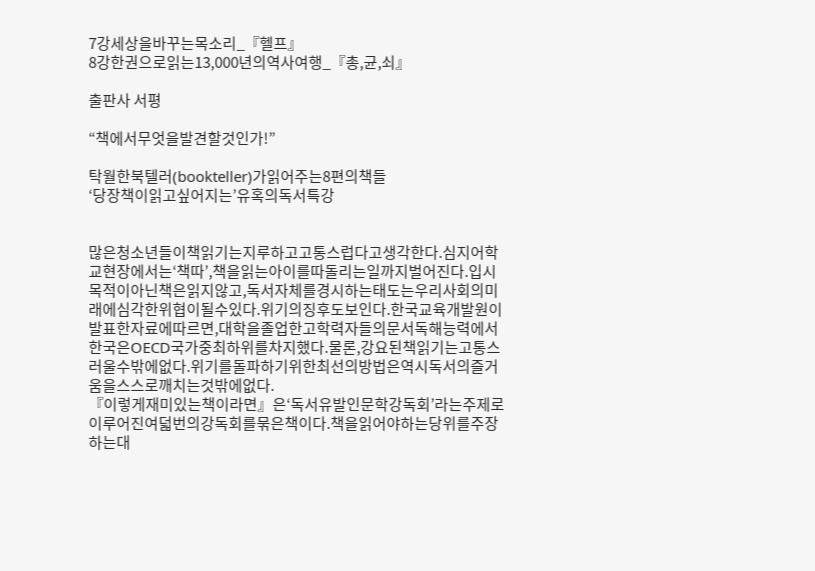7강세상을바꾸는목소리_『헬프』
8강한권으로읽는13,000년의역사여행_『총,균,쇠』

출판사 서평

“책에서무엇을발견할것인가!”

탁월한북텔러(bookteller)가읽어주는8편의책들
‘당장책이읽고싶어지는’유혹의독서특강


많은청소년들이책읽기는지루하고고통스럽다고생각한다.심지어학교현장에서는‘책따’,책을읽는아이를따돌리는일까지벌어진다.입시목적이아닌책은읽지않고,독서자체를경시하는태도는우리사회의미래에심각한위협이될수있다.위기의징후도보인다.한국교육개발원이발표한자료에따르면,대학을졸업한고학력자들의문서독해능력에서한국은OECD국가중최하위를차지했다.물론,강요된책읽기는고통스러울수밖에없다.위기를돌파하기위한최선의방법은역시독서의즐거움을스스로깨치는것밖에없다.
『이렇게재미있는책이라면』은‘독서유발인문학강독회’라는주제로이루어진여덟번의강독회를묶은책이다.책을읽어야하는당위를주장하는대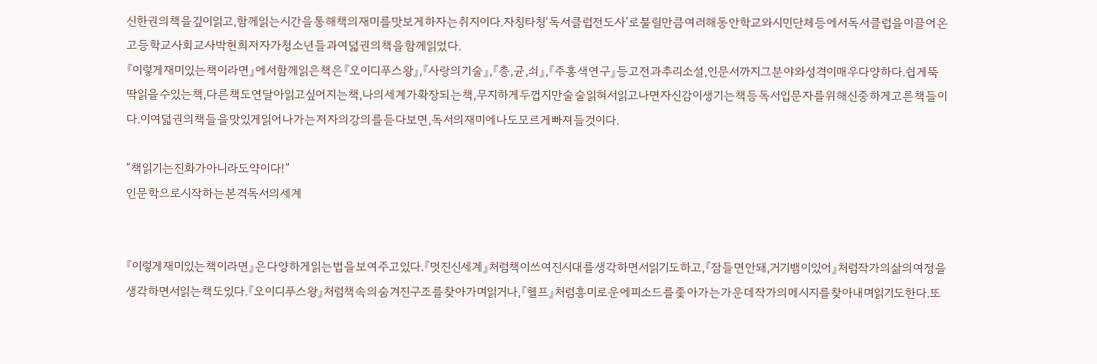신한권의책을깊이읽고,함께읽는시간을통해책의재미를맛보게하자는취지이다.자칭타칭‘독서클럽전도사’로불릴만큼여러해동안학교와시민단체등에서독서클럽을이끌어온고등학교사회교사박현희저자가청소년들과여덟권의책을함께읽었다.
『이렇게재미있는책이라면』에서함께읽은책은『오이디푸스왕』,『사랑의기술』,『총,균,쇠』,『주홍색연구』등고전과추리소설,인문서까지그분야와성격이매우다양하다.쉽게뚝딱읽을수있는책,다른책도연달아읽고싶어지는책,나의세계가확장되는책,무지하게두껍지만술술읽혀서읽고나면자신감이생기는책등독서입문자를위해신중하게고른책들이다.이여덟권의책들을맛있게읽어나가는저자의강의를듣다보면,독서의재미에나도모르게빠져들것이다.

“책읽기는진화가아니라도약이다!”
인문학으로시작하는본격독서의세계


『이렇게재미있는책이라면』은다양하게읽는법을보여주고있다.『멋진신세계』처럼책이쓰여진시대를생각하면서읽기도하고,『잠들면안돼,거기뱀이있어』처럼작가의삶의여정을생각하면서읽는책도있다.『오이디푸스왕』처럼책속의숨겨진구조를찾아가며읽거나,『헬프』처럼흥미로운에피소드를좇아가는가운데작가의메시지를찾아내며읽기도한다.또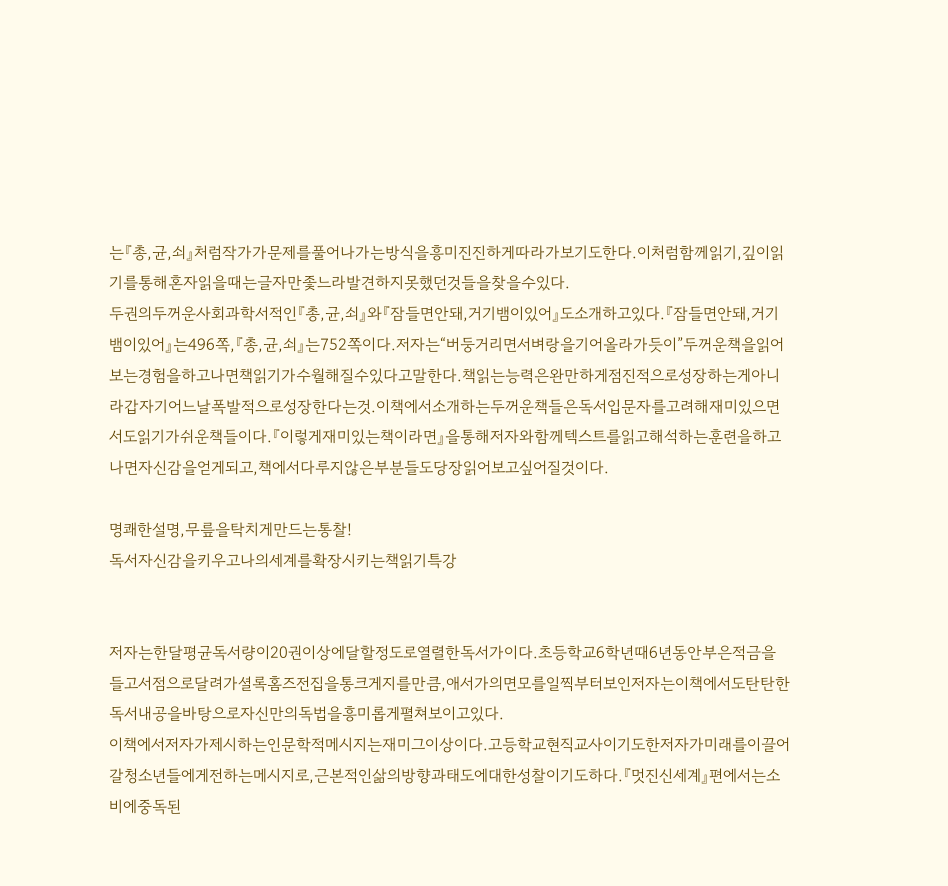는『총,균,쇠』처럼작가가문제를풀어나가는방식을흥미진진하게따라가보기도한다.이처럼함께읽기,깊이읽기를통해혼자읽을때는글자만좇느라발견하지못했던것들을찾을수있다.
두권의두꺼운사회과학서적인『총,균,쇠』와『잠들면안돼,거기뱀이있어』도소개하고있다.『잠들면안돼,거기뱀이있어』는496쪽,『총,균,쇠』는752쪽이다.저자는“버둥거리면서벼랑을기어올라가듯이”두꺼운책을읽어보는경험을하고나면책읽기가수월해질수있다고말한다.책읽는능력은완만하게점진적으로성장하는게아니라갑자기어느날폭발적으로성장한다는것.이책에서소개하는두꺼운책들은독서입문자를고려해재미있으면서도읽기가쉬운책들이다.『이렇게재미있는책이라면』을통해저자와함께텍스트를읽고해석하는훈련을하고나면자신감을얻게되고,책에서다루지않은부분들도당장읽어보고싶어질것이다.

명쾌한설명,무릎을탁치게만드는통찰!
독서자신감을키우고나의세계를확장시키는책읽기특강


저자는한달평균독서량이20권이상에달할정도로열렬한독서가이다.초등학교6학년때6년동안부은적금을들고서점으로달려가셜록홈즈전집을통크게지를만큼,애서가의면모를일찍부터보인저자는이책에서도탄탄한독서내공을바탕으로자신만의독법을흥미롭게펼쳐보이고있다.
이책에서저자가제시하는인문학적메시지는재미그이상이다.고등학교현직교사이기도한저자가미래를이끌어갈청소년들에게전하는메시지로,근본적인삶의방향과태도에대한성찰이기도하다.『멋진신세계』편에서는소비에중독된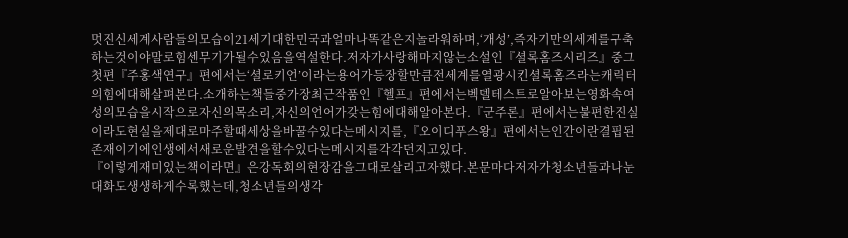멋진신세계사람들의모습이21세기대한민국과얼마나똑같은지놀라워하며,‘개성’,즉자기만의세계를구축하는것이야말로힘센무기가될수있음을역설한다.저자가사랑해마지않는소설인『셜록홈즈시리즈』중그첫편『주홍색연구』편에서는‘셜로키언’이라는용어가등장할만큼전세계를열광시킨셜록홈즈라는캐릭터의힘에대해살펴본다.소개하는책들중가장최근작품인『헬프』편에서는벡델테스트로알아보는영화속여성의모습을시작으로자신의목소리,자신의언어가갖는힘에대해알아본다.『군주론』편에서는불편한진실이라도현실을제대로마주할때세상을바꿀수있다는메시지를,『오이디푸스왕』편에서는인간이란결핍된존재이기에인생에서새로운발견을할수있다는메시지를각각던지고있다.
『이렇게재미있는책이라면』은강독회의현장감을그대로살리고자했다.본문마다저자가청소년들과나눈대화도생생하게수록했는데,청소년들의생각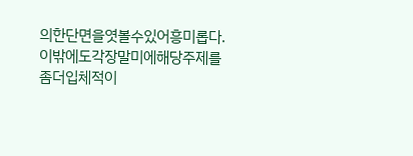의한단면을엿볼수있어흥미롭다.이밖에도각장말미에해당주제를좀더입체적이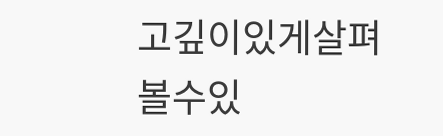고깊이있게살펴볼수있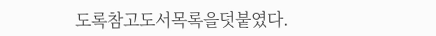도록참고도서목록을덧붙였다.